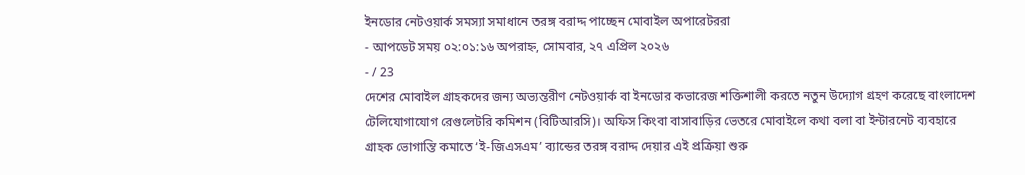ইনডোর নেটওয়ার্ক সমস্যা সমাধানে তরঙ্গ বরাদ্দ পাচ্ছেন মোবাইল অপারেটররা
- আপডেট সময় ০২:০১:১৬ অপরাহ্ন, সোমবার, ২৭ এপ্রিল ২০২৬
- / 23
দেশের মোবাইল গ্রাহকদের জন্য অভ্যন্তরীণ নেটওয়ার্ক বা ইনডোর কভারেজ শক্তিশালী করতে নতুন উদ্যোগ গ্রহণ করেছে বাংলাদেশ টেলিযোগাযোগ রেগুলেটরি কমিশন (বিটিআরসি)। অফিস কিংবা বাসাবাড়ির ভেতরে মোবাইলে কথা বলা বা ইন্টারনেট ব্যবহারে গ্রাহক ভোগান্তি কমাতে ‘ই-জিএসএম’ ব্যান্ডের তরঙ্গ বরাদ্দ দেয়ার এই প্রক্রিয়া শুরু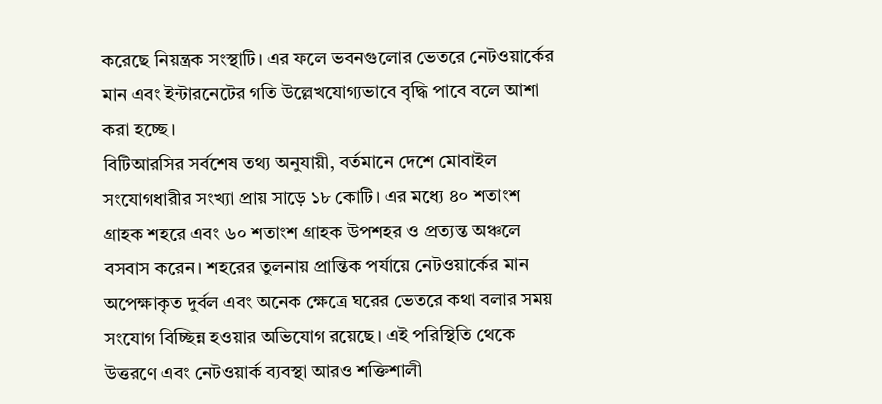করেছে নিয়ন্ত্রক সংস্থাটি। এর ফলে ভবনগুলোর ভেতরে নেটওয়ার্কের মান এবং ইন্টারনেটের গতি উল্লেখযোগ্যভাবে বৃদ্ধি পাবে বলে আশা করা হচ্ছে।
বিটিআরসির সর্বশেষ তথ্য অনুযায়ী, বর্তমানে দেশে মোবাইল সংযোগধারীর সংখ্যা প্রায় সাড়ে ১৮ কোটি। এর মধ্যে ৪০ শতাংশ গ্রাহক শহরে এবং ৬০ শতাংশ গ্রাহক উপশহর ও প্রত্যন্ত অঞ্চলে বসবাস করেন। শহরের তুলনায় প্রান্তিক পর্যায়ে নেটওয়ার্কের মান অপেক্ষাকৃত দুর্বল এবং অনেক ক্ষেত্রে ঘরের ভেতরে কথা বলার সময় সংযোগ বিচ্ছিন্ন হওয়ার অভিযোগ রয়েছে। এই পরিস্থিতি থেকে উত্তরণে এবং নেটওয়ার্ক ব্যবস্থা আরও শক্তিশালী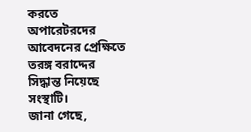করতে অপারেটরদের আবেদনের প্রেক্ষিতে তরঙ্গ বরাদ্দের সিদ্ধান্ত নিয়েছে সংস্থাটি।
জানা গেছে,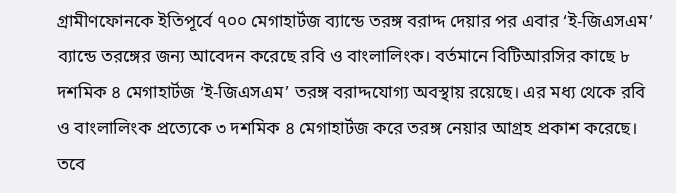গ্রামীণফোনকে ইতিপূর্বে ৭০০ মেগাহার্টজ ব্যান্ডে তরঙ্গ বরাদ্দ দেয়ার পর এবার ‘ই-জিএসএম’ ব্যান্ডে তরঙ্গের জন্য আবেদন করেছে রবি ও বাংলালিংক। বর্তমানে বিটিআরসির কাছে ৮ দশমিক ৪ মেগাহার্টজ ‘ই-জিএসএম’ তরঙ্গ বরাদ্দযোগ্য অবস্থায় রয়েছে। এর মধ্য থেকে রবি ও বাংলালিংক প্রত্যেকে ৩ দশমিক ৪ মেগাহার্টজ করে তরঙ্গ নেয়ার আগ্রহ প্রকাশ করেছে। তবে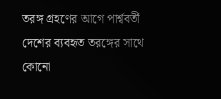তরঙ্গ গ্রহণের আগে পার্শ্ববর্তী দেশের ব্যবহৃত তরঙ্গের সাথে কোনো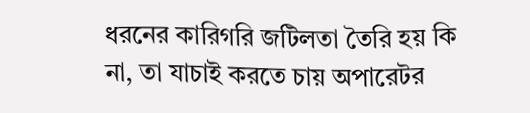ধরনের কারিগরি জটিলতা তৈরি হয় কি না, তা যাচাই করতে চায় অপারেটর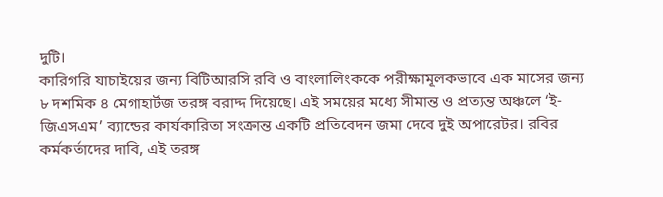দুটি।
কারিগরি যাচাইয়ের জন্য বিটিআরসি রবি ও বাংলালিংককে পরীক্ষামূলকভাবে এক মাসের জন্য ৮ দশমিক ৪ মেগাহার্টজ তরঙ্গ বরাদ্দ দিয়েছে। এই সময়ের মধ্যে সীমান্ত ও প্রত্যন্ত অঞ্চলে ‘ই-জিএসএম’ ব্যান্ডের কার্যকারিতা সংক্রান্ত একটি প্রতিবেদন জমা দেবে দুই অপারেটর। রবির কর্মকর্তাদের দাবি, এই তরঙ্গ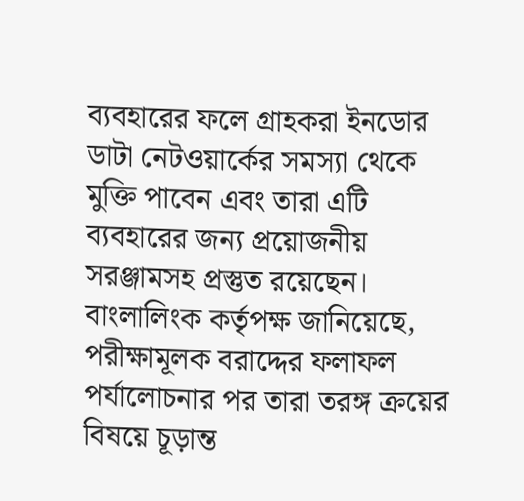ব্যবহারের ফলে গ্রাহকরা ইনডোর ডাটা নেটওয়ার্কের সমস্যা থেকে মুক্তি পাবেন এবং তারা এটি ব্যবহারের জন্য প্রয়োজনীয় সরঞ্জামসহ প্রস্তুত রয়েছেন।
বাংলালিংক কর্তৃপক্ষ জানিয়েছে, পরীক্ষামূলক বরাদ্দের ফলাফল পর্যালোচনার পর তারা তরঙ্গ ক্রয়ের বিষয়ে চূড়ান্ত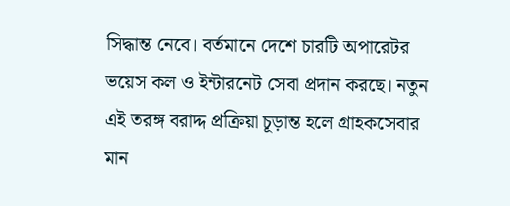সিদ্ধান্ত নেবে। বর্তমানে দেশে চারটি অপারেটর ভয়েস কল ও ইন্টারনেট সেবা প্রদান করছে। নতুন এই তরঙ্গ বরাদ্দ প্রক্রিয়া চূড়ান্ত হলে গ্রাহকসেবার মান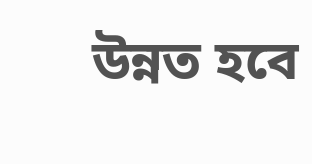উন্নত হবে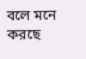বলে মনে করছে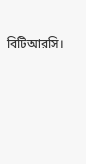বিটিআরসি।